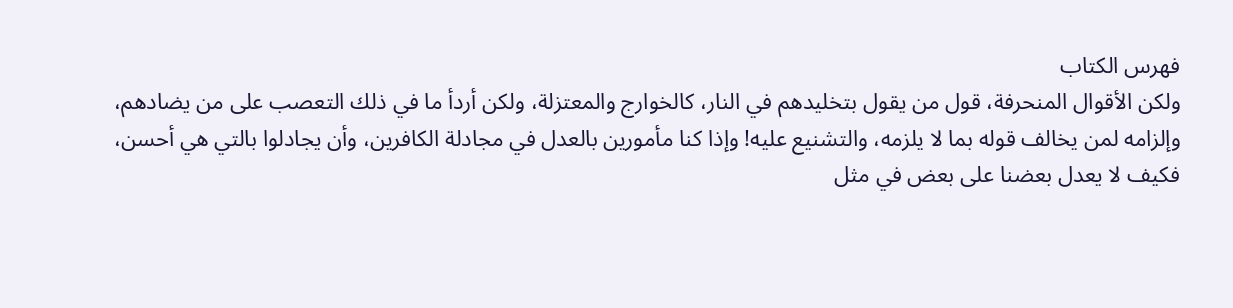فهرس الكتاب
ولكن الأقوال المنحرفة، قول من يقول بتخليدهم في النار، كالخوارج والمعتزلة، ولكن أردأ ما في ذلك التعصب على من يضادهم، وإلزامه لمن يخالف قوله بما لا يلزمه، والتشنيع عليه! وإذا كنا مأمورين بالعدل في مجادلة الكافرين، وأن يجادلوا بالتي هي أحسن، فكيف لا يعدل بعضنا على بعض في مثل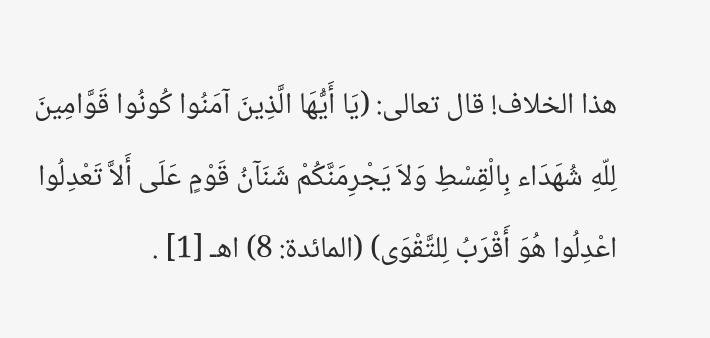هذا الخلاف! قال تعالى: (يَا أَيُّهَا الَّذِينَ آمَنُوا كُونُوا قَوَّامِينَ لِلّهِ شُهَدَاء بِالْقِسْطِ وَلاَ يَجْرِمَنَّكُمْ شَنَآنُ قَوْمٍ عَلَى أَلاَّ تَعْدِلُوا اعْدِلُوا هُوَ أَقْرَبُ لِلتَّقْوَى) (المائدة: 8) اهـ [1] .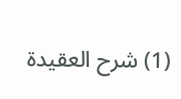(1) شرح العقيدة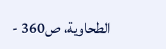الطحاوية، ص360 -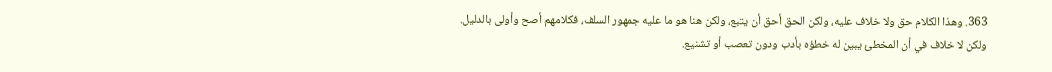363. وهذا الكلام حق ولا خلاف عليه، ولكن الحق أحق أن يتبع، ولكن هنا هو ما عليه جمهور السلف، فكلامهم أصح وأولى بالدليل. ولكن لا خلاف في أن المخطئ يبين له خطؤه بأدب ودون تعصب أو تشنيع.